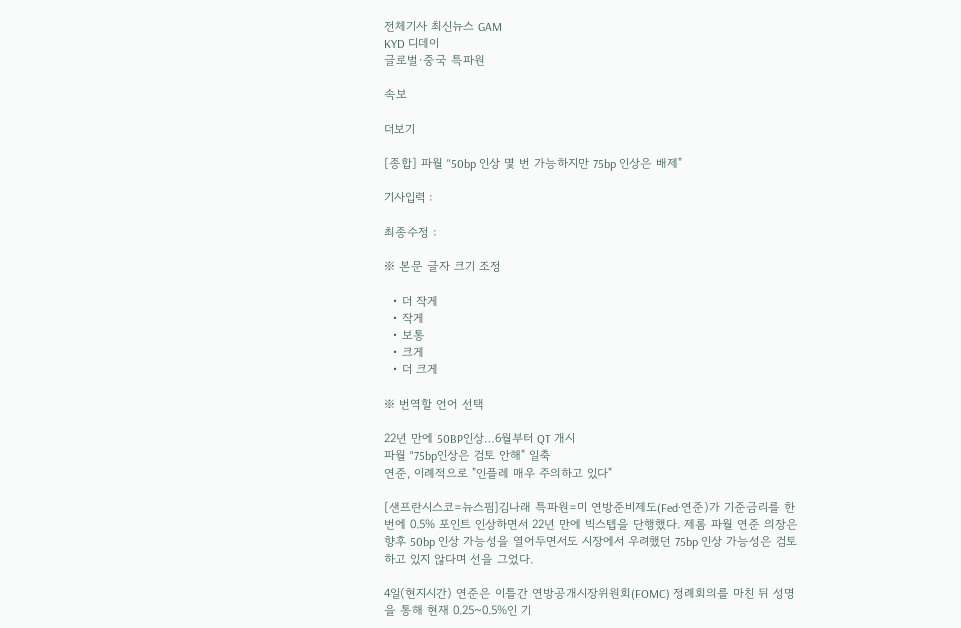전체기사 최신뉴스 GAM
KYD 디데이
글로벌·중국 특파원

속보

더보기

[종합] 파월 "50bp 인상 몇 번 가능하지만 75bp 인상은 배제"

기사입력 :

최종수정 :

※ 본문 글자 크기 조정

  • 더 작게
  • 작게
  • 보통
  • 크게
  • 더 크게

※ 번역할 언어 선택

22년 만에 50BP인상…6월부터 QT 개시
파월 "75bp인상은 검토 안해" 일축
연준, 이례적으로 "인플레 매우 주의하고 있다"

[샌프란시스코=뉴스핌]김나래 특파원=미 연방준비제도(Fed·연준)가 기준금리를 한 번에 0.5% 포인트 인상하면서 22년 만에 빅스텝을 단행했다. 제롬 파월 연준 의장은 향후 50bp 인상 가능성을 열어두면서도 시장에서 우려했던 75bp 인상 가능성은 검토하고 있지 않다며 선을 그었다.

4일(현지시간) 연준은 이틀간 연방공개시장위원회(FOMC) 정례회의를 마친 뒤 성명을 통해 현재 0.25~0.5%인 기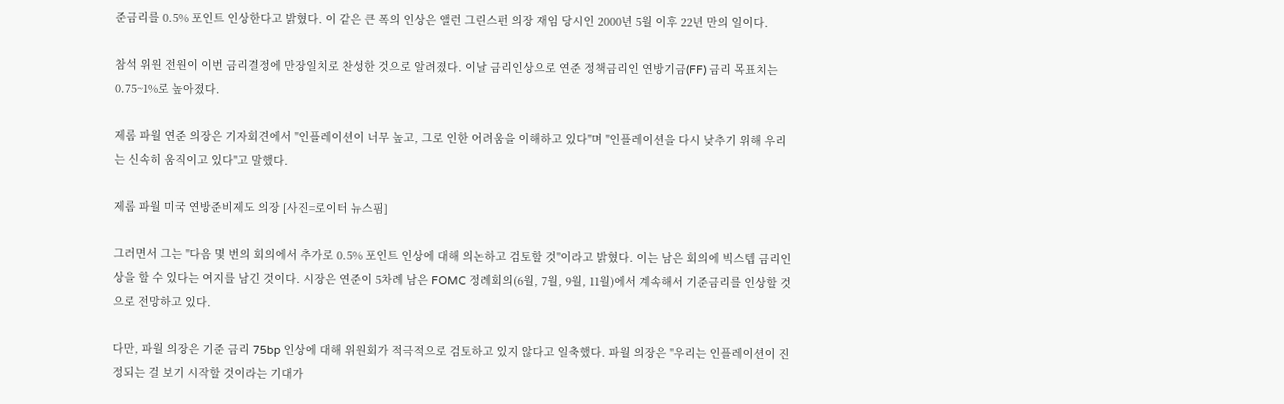준금리를 0.5% 포인트 인상한다고 밝혔다. 이 같은 큰 폭의 인상은 앨런 그린스펀 의장 재임 당시인 2000년 5월 이후 22년 만의 일이다.

참석 위원 전원이 이번 금리결정에 만장일치로 찬성한 것으로 알려졌다. 이날 금리인상으로 연준 정책금리인 연방기금(FF) 금리 목표치는 0.75~1%로 높아졌다.

제롬 파월 연준 의장은 기자회견에서 "인플레이션이 너무 높고, 그로 인한 어려움을 이해하고 있다"며 "인플레이션을 다시 낮추기 위해 우리는 신속히 움직이고 있다"고 말했다.

제롬 파월 미국 연방준비제도 의장 [사진=로이터 뉴스핌]

그러면서 그는 "다음 몇 번의 회의에서 추가로 0.5% 포인트 인상에 대해 의논하고 검토할 것"이라고 밝혔다. 이는 남은 회의에 빅스텝 금리인상을 할 수 있다는 여지를 남긴 것이다. 시장은 연준이 5차례 남은 FOMC 정례회의(6월, 7월, 9월, 11월)에서 계속해서 기준금리를 인상할 것으로 전망하고 있다.

다만, 파월 의장은 기준 금리 75bp 인상에 대해 위원회가 적극적으로 검토하고 있지 않다고 일축했다. 파월 의장은 "우리는 인플레이션이 진정되는 걸 보기 시작할 것이라는 기대가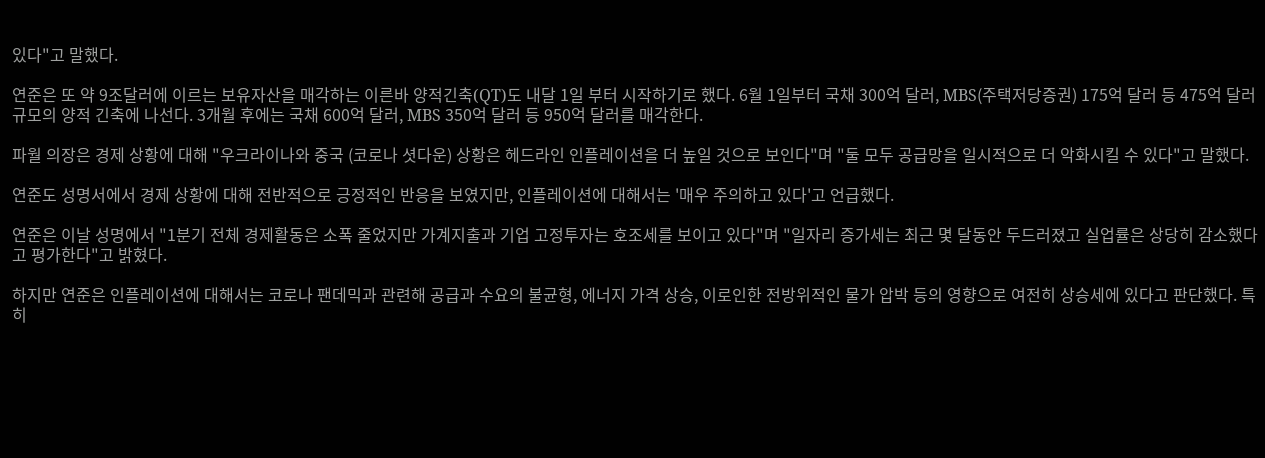있다"고 말했다.

연준은 또 약 9조달러에 이르는 보유자산을 매각하는 이른바 양적긴축(QT)도 내달 1일 부터 시작하기로 했다. 6월 1일부터 국채 300억 달러, MBS(주택저당증권) 175억 달러 등 475억 달러 규모의 양적 긴축에 나선다. 3개월 후에는 국채 600억 달러, MBS 350억 달러 등 950억 달러를 매각한다.

파월 의장은 경제 상황에 대해 "우크라이나와 중국 (코로나 셧다운) 상황은 헤드라인 인플레이션을 더 높일 것으로 보인다"며 "둘 모두 공급망을 일시적으로 더 악화시킬 수 있다"고 말했다.

연준도 성명서에서 경제 상황에 대해 전반적으로 긍정적인 반응을 보였지만, 인플레이션에 대해서는 '매우 주의하고 있다'고 언급했다.

연준은 이날 성명에서 "1분기 전체 경제활동은 소폭 줄었지만 가계지출과 기업 고정투자는 호조세를 보이고 있다"며 "일자리 증가세는 최근 몇 달동안 두드러졌고 실업률은 상당히 감소했다고 평가한다"고 밝혔다.

하지만 연준은 인플레이션에 대해서는 코로나 팬데믹과 관련해 공급과 수요의 불균형, 에너지 가격 상승, 이로인한 전방위적인 물가 압박 등의 영향으로 여전히 상승세에 있다고 판단했다. 특히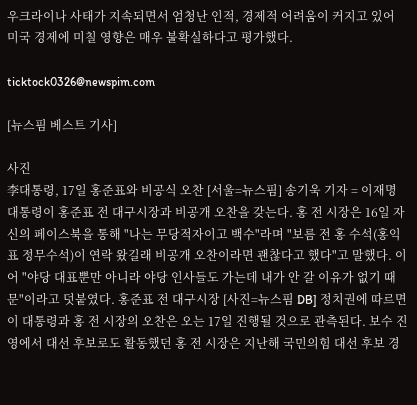우크라이나 사태가 지속되면서 엄청난 인적, 경제적 어려움이 커지고 있어 미국 경제에 미칠 영향은 매우 불확실하다고 평가했다.

ticktock0326@newspim.com

[뉴스핌 베스트 기사]

사진
李대통령, 17일 홍준표와 비공식 오찬 [서울=뉴스핌] 송기욱 기자 = 이재명 대통령이 홍준표 전 대구시장과 비공개 오찬을 갖는다. 홍 전 시장은 16일 자신의 페이스북을 통해 "나는 무당적자이고 백수"라며 "보름 전 홍 수석(홍익표 정무수석)이 연락 왔길래 비공개 오찬이라면 괜찮다고 했다"고 말했다. 이어 "야당 대표뿐만 아니라 야당 인사들도 가는데 내가 안 갈 이유가 없기 때문"이라고 덧붙였다. 홍준표 전 대구시장 [사진=뉴스핌 DB] 정치권에 따르면 이 대통령과 홍 전 시장의 오찬은 오는 17일 진행될 것으로 관측된다. 보수 진영에서 대선 후보로도 활동했던 홍 전 시장은 지난해 국민의힘 대선 후보 경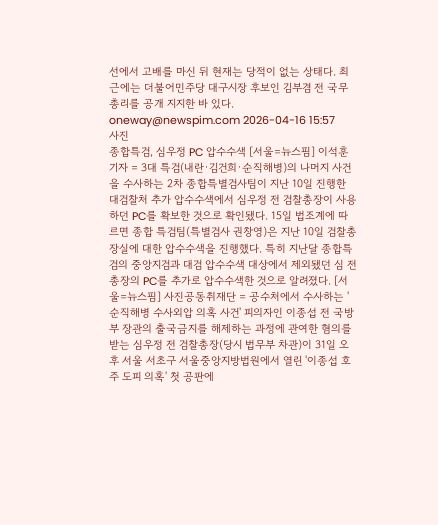선에서 고배를 마신 뒤 현재는 당적이 없는 상태다. 최근에는 더불어민주당 대구시장 후보인 김부겸 전 국무총리를 공개 지지한 바 있다. oneway@newspim.com 2026-04-16 15:57
사진
종합특검, 심우정 PC 압수수색 [서울=뉴스핌] 이석훈 기자 = 3대 특검(내란·김건희·순직해병)의 나머지 사건을 수사하는 2차 종합특별검사팀이 지난 10일 진행한 대검찰처 추가 압수수색에서 심우정 전 검찰총장이 사용하던 PC를 확보한 것으로 확인됐다. 15일 법조계에 따르면 종합 특검팀(특별검사 권창영)은 지난 10일 검찰총장실에 대한 압수수색을 진행했다. 특히 지난달 종합특검의 중앙지검과 대검 압수수색 대상에서 제외됐던 심 전 총장의 PC를 추가로 압수수색한 것으로 알려졌다. [서울=뉴스핌] 사진공동취재단 = 공수처에서 수사하는 '순직해병 수사외압 의혹 사건' 피의자인 이종섭 전 국방부 장관의 출국금지를 해제하는 과정에 관여한 혐의를 받는 심우정 전 검찰총장(당시 법무부 차관)이 31일 오후 서울 서초구 서울중앙지방법원에서 열린 '이종섭 호주 도피 의혹' 첫 공판에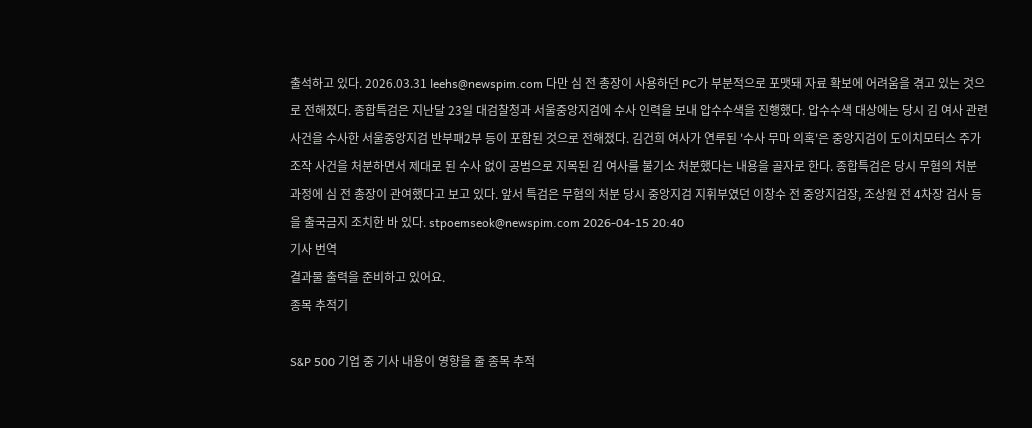출석하고 있다. 2026.03.31 leehs@newspim.com 다만 심 전 총장이 사용하던 PC가 부분적으로 포맷돼 자료 확보에 어려움을 겪고 있는 것으로 전해졌다. 종합특검은 지난달 23일 대검찰청과 서울중앙지검에 수사 인력을 보내 압수수색을 진행했다. 압수수색 대상에는 당시 김 여사 관련 사건을 수사한 서울중앙지검 반부패2부 등이 포함된 것으로 전해졌다. 김건희 여사가 연루된 '수사 무마 의혹'은 중앙지검이 도이치모터스 주가조작 사건을 처분하면서 제대로 된 수사 없이 공범으로 지목된 김 여사를 불기소 처분했다는 내용을 골자로 한다. 종합특검은 당시 무혐의 처분 과정에 심 전 총장이 관여했다고 보고 있다. 앞서 특검은 무혐의 처분 당시 중앙지검 지휘부였던 이창수 전 중앙지검장, 조상원 전 4차장 검사 등을 출국금지 조치한 바 있다. stpoemseok@newspim.com 2026-04-15 20:40
기사 번역
결과물 출력을 준비하고 있어요.
종목 추적기

S&P 500 기업 중 기사 내용이 영향을 줄 종목 추적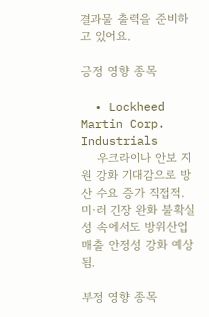결과물 출력을 준비하고 있어요.

긍정 영향 종목

  • Lockheed Martin Corp. Industrials
    우크라이나 안보 지원 강화 기대감으로 방산 수요 증가 직접적. 미·러 긴장 완화 불확실성 속에서도 방위산업 매출 안정성 강화 예상됨.

부정 영향 종목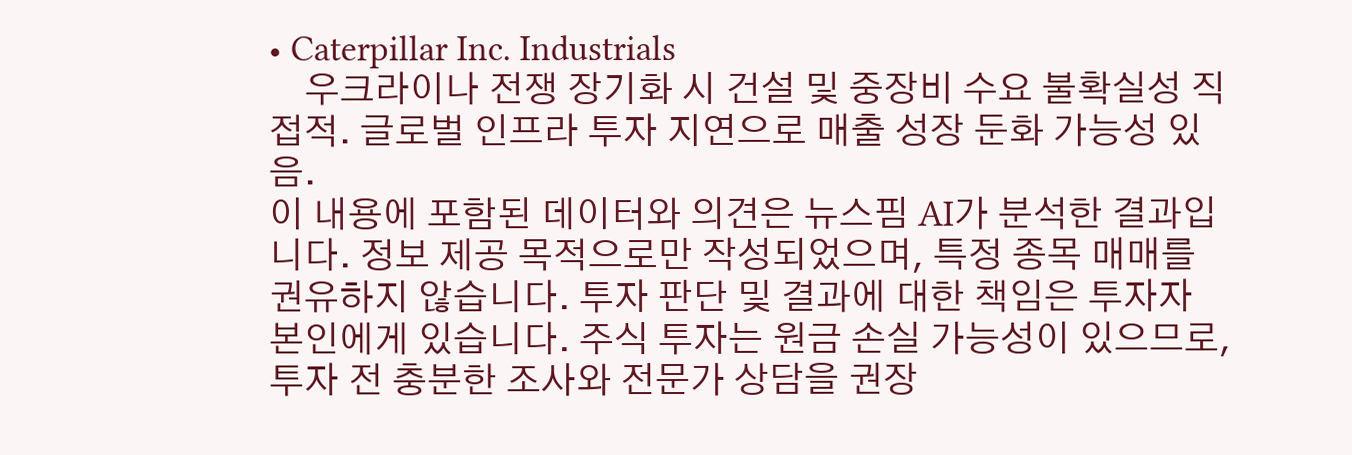• Caterpillar Inc. Industrials
    우크라이나 전쟁 장기화 시 건설 및 중장비 수요 불확실성 직접적. 글로벌 인프라 투자 지연으로 매출 성장 둔화 가능성 있음.
이 내용에 포함된 데이터와 의견은 뉴스핌 AI가 분석한 결과입니다. 정보 제공 목적으로만 작성되었으며, 특정 종목 매매를 권유하지 않습니다. 투자 판단 및 결과에 대한 책임은 투자자 본인에게 있습니다. 주식 투자는 원금 손실 가능성이 있으므로, 투자 전 충분한 조사와 전문가 상담을 권장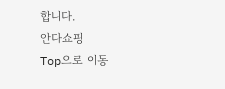합니다.
안다쇼핑
Top으로 이동